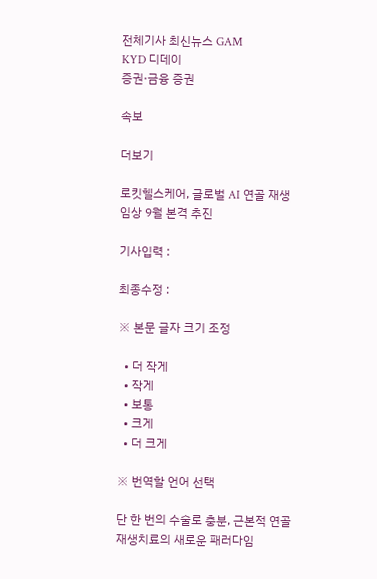전체기사 최신뉴스 GAM
KYD 디데이
증권·금융 증권

속보

더보기

로킷헬스케어, 글로벌 AI 연골 재생 임상 9월 본격 추진

기사입력 :

최종수정 :

※ 본문 글자 크기 조정

  • 더 작게
  • 작게
  • 보통
  • 크게
  • 더 크게

※ 번역할 언어 선택

단 한 번의 수술로 충분, 근본적 연골 재생치료의 새로운 패러다임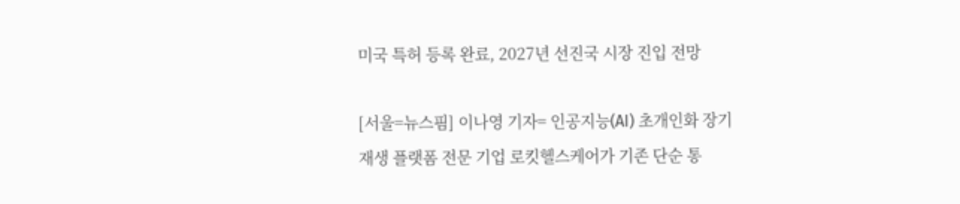미국 특허 등록 완료, 2027년 선진국 시장 진입 전망

[서울=뉴스핌] 이나영 기자= 인공지능(AI) 초개인화 장기재생 플랫폼 전문 기업 로킷헬스케어가 기존 단순 통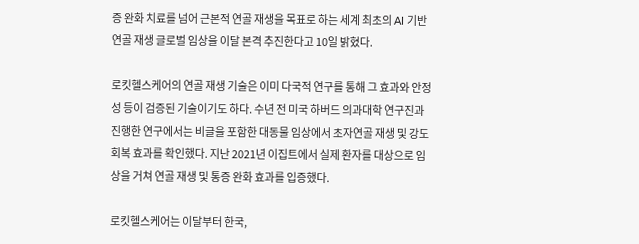증 완화 치료를 넘어 근본적 연골 재생을 목표로 하는 세계 최초의 AI 기반 연골 재생 글로벌 임상을 이달 본격 추진한다고 10일 밝혔다.

로킷헬스케어의 연골 재생 기술은 이미 다국적 연구를 통해 그 효과와 안정성 등이 검증된 기술이기도 하다. 수년 전 미국 하버드 의과대학 연구진과 진행한 연구에서는 비글을 포함한 대동물 임상에서 초자연골 재생 및 강도 회복 효과를 확인했다. 지난 2021년 이집트에서 실제 환자를 대상으로 임상을 거쳐 연골 재생 및 통증 완화 효과를 입증했다.

로킷헬스케어는 이달부터 한국,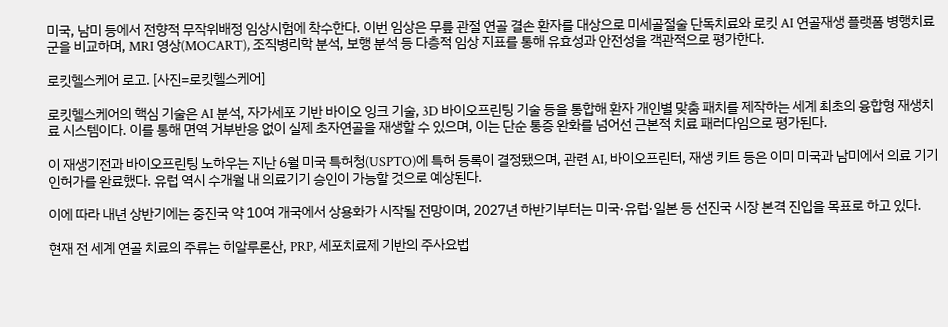미국, 남미 등에서 전향적 무작위배정 임상시험에 착수한다. 이번 임상은 무릎 관절 연골 결손 환자를 대상으로 미세골절술 단독치료와 로킷 AI 연골재생 플랫폼 병행치료군을 비교하며, MRI 영상(MOCART), 조직병리학 분석, 보행 분석 등 다층적 임상 지표를 통해 유효성과 안전성을 객관적으로 평가한다.

로킷헬스케어 로고. [사진=로킷헬스케어]

로킷헬스케어의 핵심 기술은 AI 분석, 자가세포 기반 바이오 잉크 기술, 3D 바이오프린팅 기술 등을 통합해 환자 개인별 맞춤 패치를 제작하는 세계 최초의 융합형 재생치료 시스템이다. 이를 통해 면역 거부반응 없이 실제 초자연골을 재생할 수 있으며, 이는 단순 통증 완화를 넘어선 근본적 치료 패러다임으로 평가된다.

이 재생기전과 바이오프린팅 노하우는 지난 6월 미국 특허청(USPTO)에 특허 등록이 결정됐으며, 관련 AI, 바이오프린터, 재생 키트 등은 이미 미국과 남미에서 의료 기기 인허가를 완료했다. 유럽 역시 수개월 내 의료기기 승인이 가능할 것으로 예상된다.

이에 따라 내년 상반기에는 중진국 약 10여 개국에서 상용화가 시작될 전망이며, 2027년 하반기부터는 미국·유럽·일본 등 선진국 시장 본격 진입을 목표로 하고 있다.

현재 전 세계 연골 치료의 주류는 히알루론산, PRP, 세포치료제 기반의 주사요법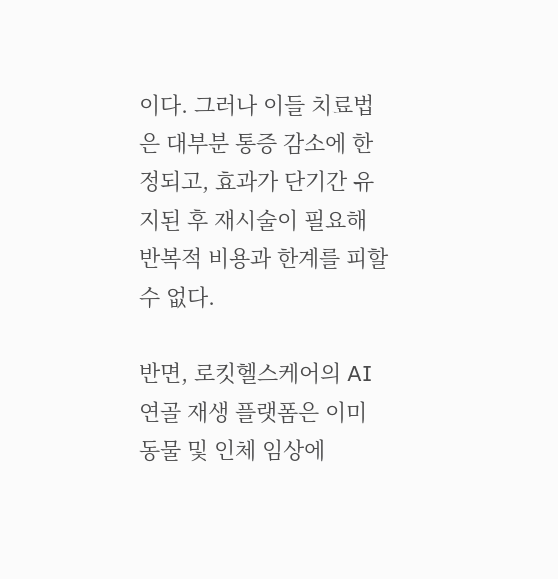이다. 그러나 이들 치료법은 대부분 통증 감소에 한정되고, 효과가 단기간 유지된 후 재시술이 필요해 반복적 비용과 한계를 피할 수 없다.

반면, 로킷헬스케어의 AI 연골 재생 플랫폼은 이미 동물 및 인체 임상에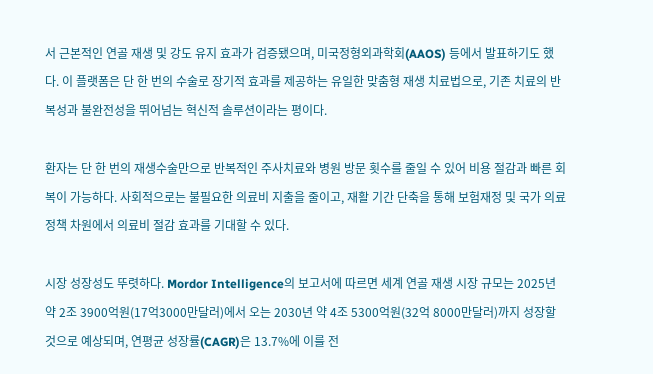서 근본적인 연골 재생 및 강도 유지 효과가 검증됐으며, 미국정형외과학회(AAOS) 등에서 발표하기도 했다. 이 플랫폼은 단 한 번의 수술로 장기적 효과를 제공하는 유일한 맞춤형 재생 치료법으로, 기존 치료의 반복성과 불완전성을 뛰어넘는 혁신적 솔루션이라는 평이다.

환자는 단 한 번의 재생수술만으로 반복적인 주사치료와 병원 방문 횟수를 줄일 수 있어 비용 절감과 빠른 회복이 가능하다. 사회적으로는 불필요한 의료비 지출을 줄이고, 재활 기간 단축을 통해 보험재정 및 국가 의료정책 차원에서 의료비 절감 효과를 기대할 수 있다.

시장 성장성도 뚜렷하다. Mordor Intelligence의 보고서에 따르면 세계 연골 재생 시장 규모는 2025년 약 2조 3900억원(17억3000만달러)에서 오는 2030년 약 4조 5300억원(32억 8000만달러)까지 성장할 것으로 예상되며, 연평균 성장률(CAGR)은 13.7%에 이를 전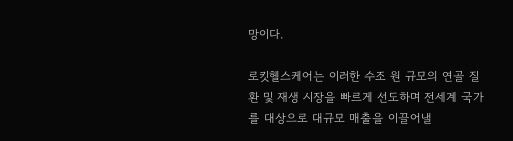망이다.

로킷헬스케어는 이러한 수조 원 규모의 연골 질환 및 재생 시장을 빠르게 선도하며 전세계 국가를 대상으로 대규모 매출을 이끌어낼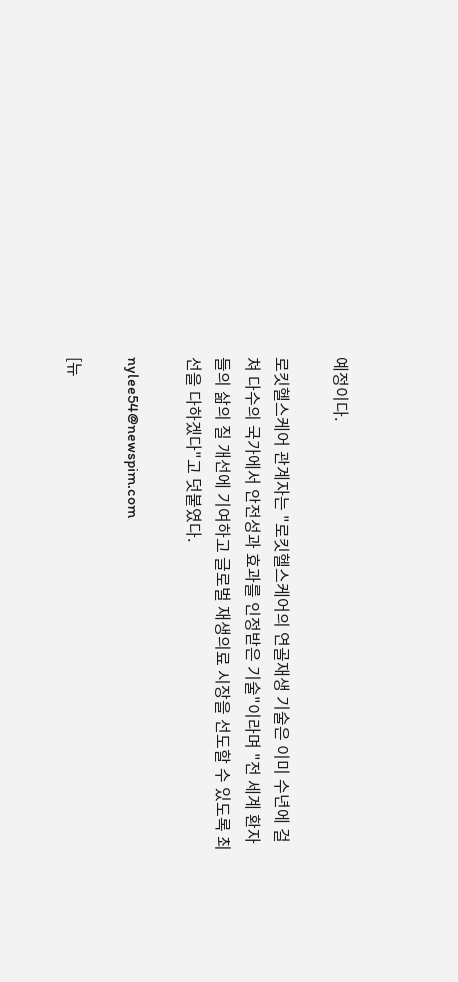예정이다.

로킷헬스케어 관계자는 "로킷헬스케어의 연골재생 기술은 이미 수년에 걸쳐 다수의 국가에서 안전성과 효과를 인정받은 기술"이라며 "전 세계 환자들의 삶의 질 개선에 기여하고 글로벌 재생의료 시장을 선도할 수 있도록 최선을 다하겠다"고 덧붙였다.

nylee54@newspim.com

[뉴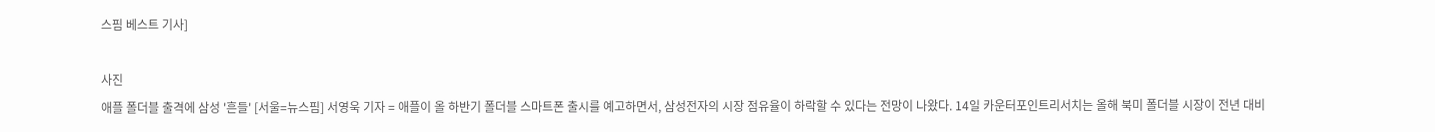스핌 베스트 기사]

사진
애플 폴더블 출격에 삼성 '흔들' [서울=뉴스핌] 서영욱 기자 = 애플이 올 하반기 폴더블 스마트폰 출시를 예고하면서, 삼성전자의 시장 점유율이 하락할 수 있다는 전망이 나왔다. 14일 카운터포인트리서치는 올해 북미 폴더블 시장이 전년 대비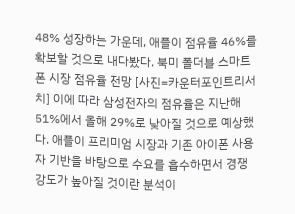48% 성장하는 가운데, 애플이 점유율 46%를 확보할 것으로 내다봤다. 북미 폴더블 스마트폰 시장 점유율 전망 [사진=카운터포인트리서치] 이에 따라 삼성전자의 점유율은 지난해 51%에서 올해 29%로 낮아질 것으로 예상했다. 애플이 프리미엄 시장과 기존 아이폰 사용자 기반을 바탕으로 수요를 흡수하면서 경쟁 강도가 높아질 것이란 분석이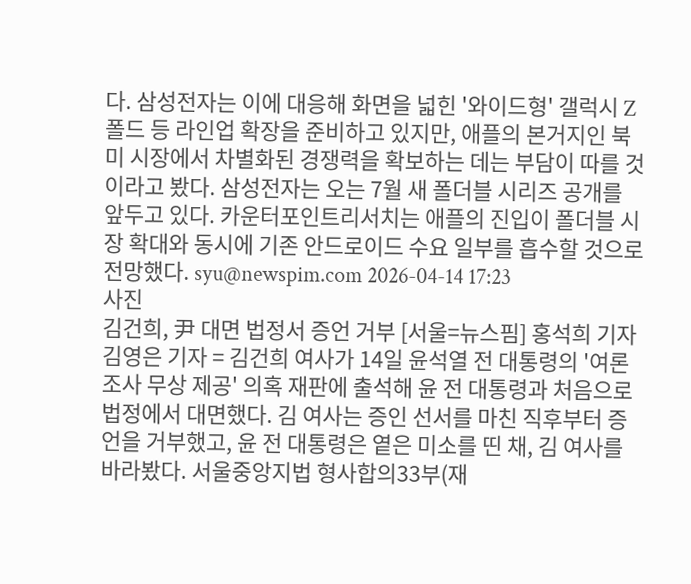다. 삼성전자는 이에 대응해 화면을 넓힌 '와이드형' 갤럭시 Z 폴드 등 라인업 확장을 준비하고 있지만, 애플의 본거지인 북미 시장에서 차별화된 경쟁력을 확보하는 데는 부담이 따를 것이라고 봤다. 삼성전자는 오는 7월 새 폴더블 시리즈 공개를 앞두고 있다. 카운터포인트리서치는 애플의 진입이 폴더블 시장 확대와 동시에 기존 안드로이드 수요 일부를 흡수할 것으로 전망했다. syu@newspim.com 2026-04-14 17:23
사진
김건희, 尹 대면 법정서 증언 거부 [서울=뉴스핌] 홍석희 기자 김영은 기자 = 김건희 여사가 14일 윤석열 전 대통령의 '여론조사 무상 제공' 의혹 재판에 출석해 윤 전 대통령과 처음으로 법정에서 대면했다. 김 여사는 증인 선서를 마친 직후부터 증언을 거부했고, 윤 전 대통령은 옅은 미소를 띤 채, 김 여사를 바라봤다. 서울중앙지법 형사합의33부(재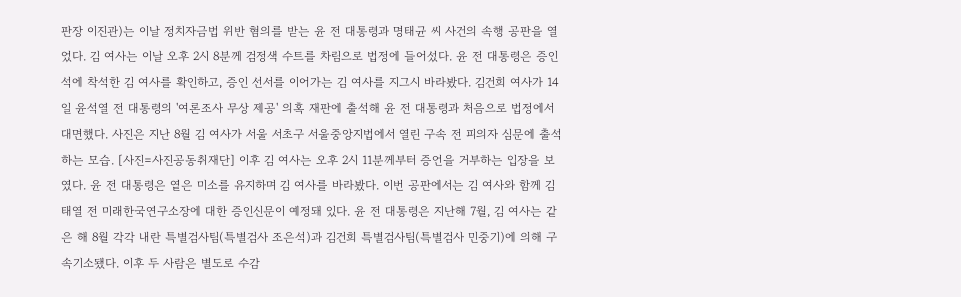판장 이진관)는 이날 정치자금법 위반 혐의를 받는 윤 전 대통령과 명태균 씨 사건의 속행 공판을 열었다. 김 여사는 이날 오후 2시 8분께 검정색 수트를 차림으로 법정에 들어섰다. 윤 전 대통령은 증인석에 착석한 김 여사를 확인하고, 증인 선서를 이어가는 김 여사를 지그시 바라봤다. 김건희 여사가 14일 윤석열 전 대통령의 '여론조사 무상 제공' 의혹 재판에 출석해 윤 전 대통령과 처음으로 법정에서 대면했다. 사진은 지난 8월 김 여사가 서울 서초구 서울중앙지법에서 열린 구속 전 피의자 심문에 출석하는 모습. [사진=사진공동취재단] 이후 김 여사는 오후 2시 11분께부터 증언을 거부하는 입장을 보였다. 윤 전 대통령은 옅은 미소를 유지하며 김 여사를 바라봤다. 이번 공판에서는 김 여사와 함께 김태열 전 미래한국연구소장에 대한 증인신문이 예정돼 있다. 윤 전 대통령은 지난해 7월, 김 여사는 같은 해 8월 각각 내란 특별검사팀(특별검사 조은석)과 김건희 특별검사팀(특별검사 민중기)에 의해 구속기소됐다. 이후 두 사람은 별도로 수감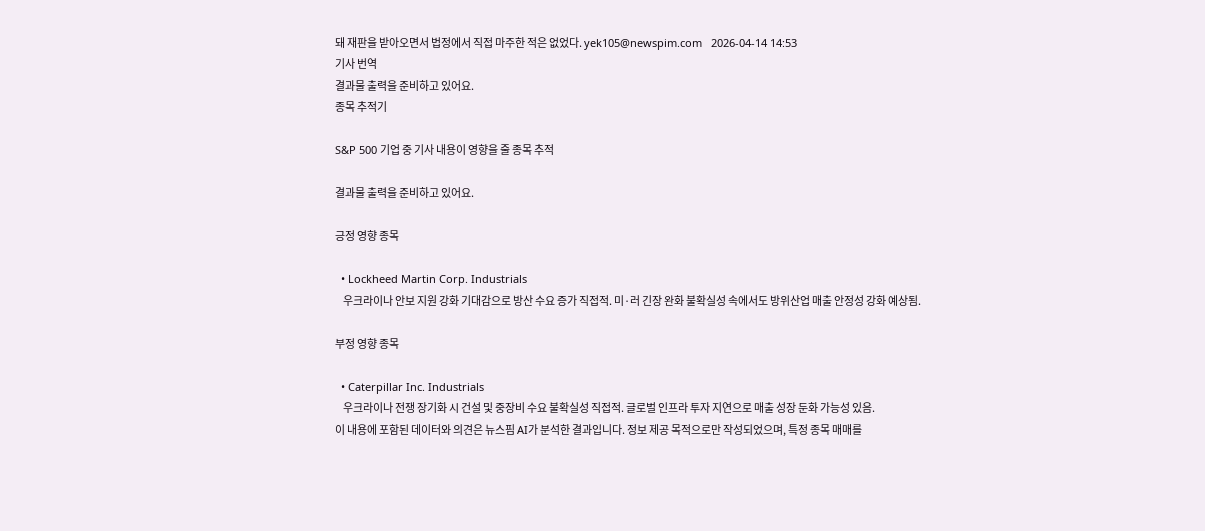돼 재판을 받아오면서 법정에서 직접 마주한 적은 없었다. yek105@newspim.com   2026-04-14 14:53
기사 번역
결과물 출력을 준비하고 있어요.
종목 추적기

S&P 500 기업 중 기사 내용이 영향을 줄 종목 추적

결과물 출력을 준비하고 있어요.

긍정 영향 종목

  • Lockheed Martin Corp. Industrials
    우크라이나 안보 지원 강화 기대감으로 방산 수요 증가 직접적. 미·러 긴장 완화 불확실성 속에서도 방위산업 매출 안정성 강화 예상됨.

부정 영향 종목

  • Caterpillar Inc. Industrials
    우크라이나 전쟁 장기화 시 건설 및 중장비 수요 불확실성 직접적. 글로벌 인프라 투자 지연으로 매출 성장 둔화 가능성 있음.
이 내용에 포함된 데이터와 의견은 뉴스핌 AI가 분석한 결과입니다. 정보 제공 목적으로만 작성되었으며, 특정 종목 매매를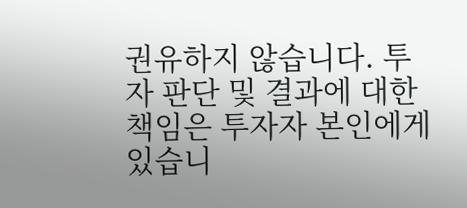권유하지 않습니다. 투자 판단 및 결과에 대한 책임은 투자자 본인에게 있습니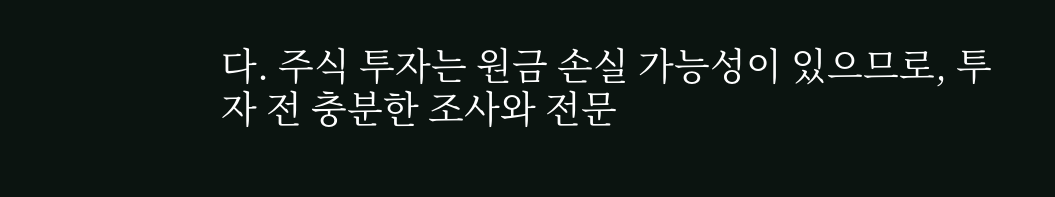다. 주식 투자는 원금 손실 가능성이 있으므로, 투자 전 충분한 조사와 전문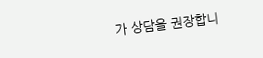가 상담을 권장합니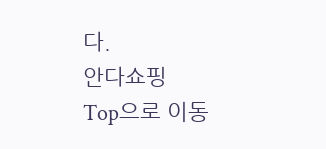다.
안다쇼핑
Top으로 이동